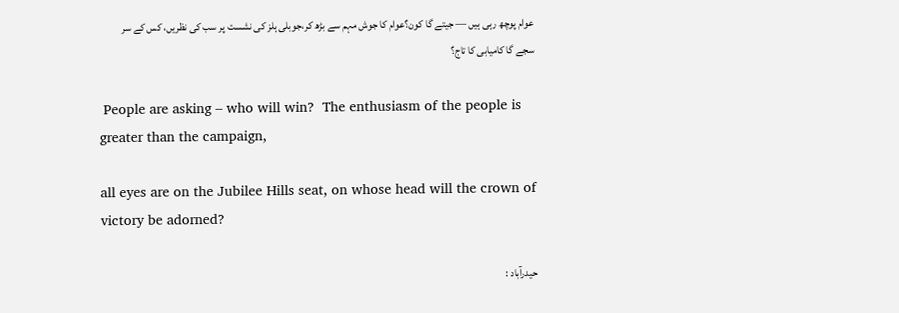عوام پوچھ رہی ہیں — جیتے گا کون؟عوام کا جوش مہم سے بڑھ کر،جوبلی ہلز کی نشست پر سب کی نظریں، کس کے سر سجے گا کامیابی کا تاج؟

 People are asking – who will win?  The enthusiasm of the people is greater than the campaign,

all eyes are on the Jubilee Hills seat, on whose head will the crown of victory be adorned?

حیدرآباد :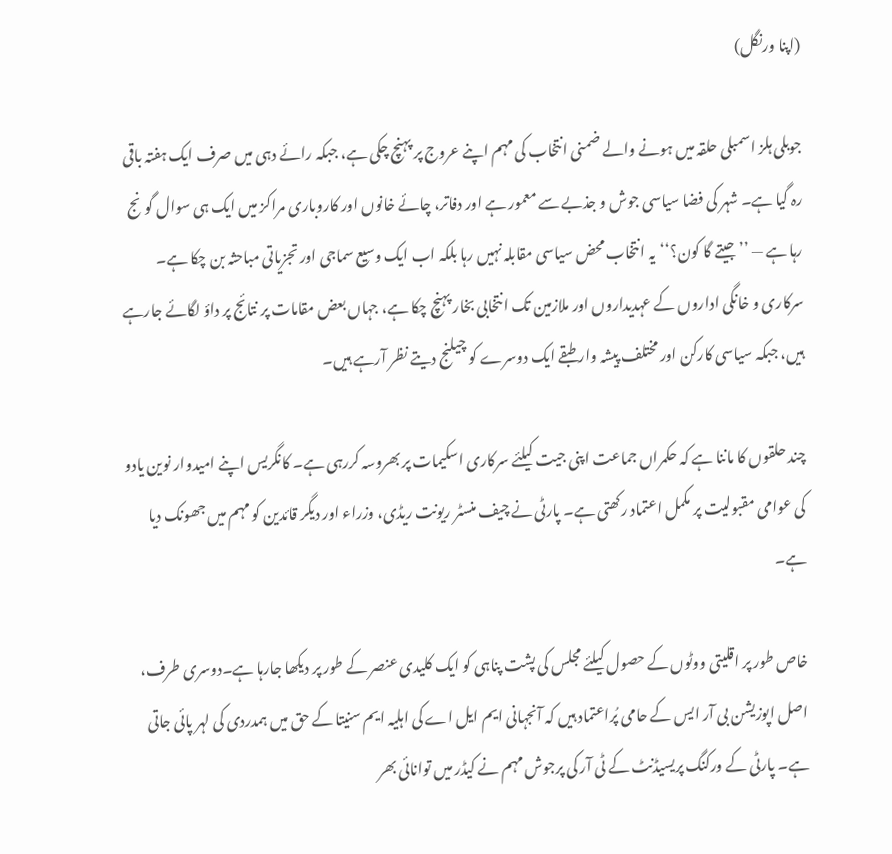(اپنا ورنگل)

جوبلی ہلز اسمبلی حلقہ میں ہونے والے ضمنی انتخاب کی مہم اپنے عروج پر پہنچ چکی ہے، جبکہ رائے دہی میں صرف ایک ہفتہ باقی رہ گیا ہے۔ شہر کی فضا سیاسی جوش و جذبے سے معمور ہے اور دفاتر، چائے خانوں اور کاروباری مراکز میں ایک ہی سوال گونج رہا ہے — ’’جیتے گا کون؟‘‘یہ انتخاب محض سیاسی مقابلہ نہیں رہا بلکہ اب ایک وسیع سماجی اور تجزیاتی مباحثہ بن چکا ہے۔ سرکاری و خانگی اداروں کے عہدیداروں اور ملازمین تک انتخابی بخار پہنچ چکا ہے، جہاں بعض مقامات پر نتائج پر داؤ لگائے جارہے ہیں، جبکہ سیاسی کارکن اور مختلف پیشہ وار طبقے ایک دوسرے کو چیلنج دیتے نظر آرہے ہیں۔

چند حلقوں کا ماننا ہے کہ حکمراں جماعت اپنی جیت کیلئے سرکاری اسکیمات پر بھروسہ کررہی ہے۔ کانگریس اپنے امیدوار نوین یادو کی عوامی مقبولیت پر مکمل اعتماد رکھتی ہے۔ پارٹی نے چیف منسٹر ریونت ریڈی، وزراء اور دیگر قائدین کو مہم میں جھونک دیا ہے۔

خاص طور پر اقلیتی ووٹوں کے حصول کیلئے مجلس کی پشت پناہی کو ایک کلیدی عنصر کے طور پر دیکھا جارہا ہے۔دوسری طرف، اصل اپوزیشن بی آر ایس کے حامی پُراعتماد ہیں کہ آنجہانی ایم ایل اے کی اہلیہ ایم سنیتا کے حق میں ہمدردی کی لہر پائی جاتی ہے۔ پارٹی کے ورکنگ پریسیڈنٹ کے ٹی آر کی پرجوش مہم نے کیڈر میں توانائی بھر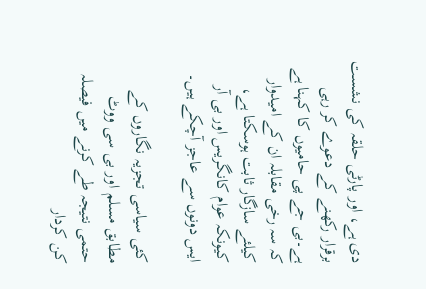دی ہے، اور پارٹی حلقہ کی نشست برقرار رکھنے کے دعوے کر رہی ہے۔بی جے پی حامیوں کا کہنا ہے کہ سہ رخی مقابلہ ان کے امیدوار کیلئے سازگار ثابت ہوسکتا ہے، کیونکہ عوام کانگریس اور بی آر ایس دونوں سے عاجز آچکے ہیں۔

کئی سیاسی تجزیہ نگاروں کے مطابق مسلم اور بی سی ووٹ حتمی نتیجہ طے کرنے میں فیصلہ کن کردار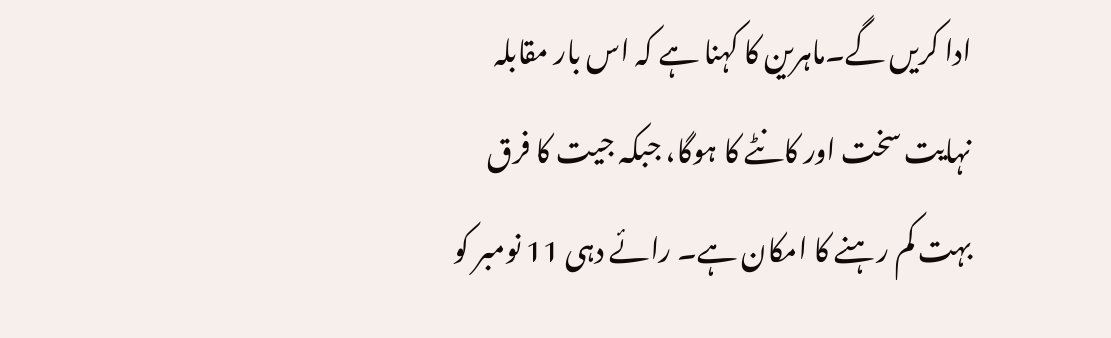ادا کریں گے۔ماہرین کا کہنا ہے کہ اس بار مقابلہ نہایت سخت اور کانٹے کا ہوگا، جبکہ جیت کا فرق بہت کم رہنے کا امکان ہے۔ رائے دہی 11 نومبر کو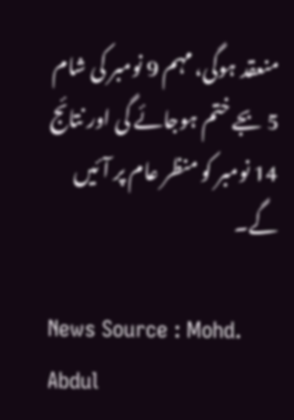منعقد ہوگی، مہم 9 نومبر کی شام 5 بجے ختم ہوجائے گی اور نتائج 14 نومبر کو منظر عام پر آئیں گے۔

News Source : Mohd. Abdul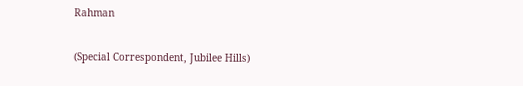Rahman

(Special Correspondent, Jubilee Hills)